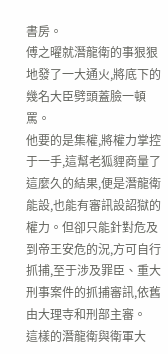書房。
傅之曜就潛龍衛的事狠狠地發了一大通火,將底下的幾名大臣劈頭蓋臉一頓罵。
他要的是集權,將權力掌控于一手,這幫老狐貍商量了這麼久的結果,便是潛龍衛能設,也能有審訊設詔獄的權力。但卻只能針對危及到帝王安危的況,方可自行抓捕,至于涉及罪臣、重大刑事案件的抓捕審訊,依舊由大理寺和刑部主審。
這樣的潛龍衛與衛軍大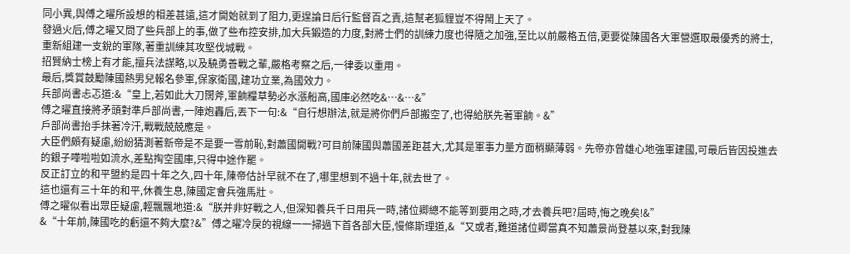同小異,與傅之曜所設想的相差甚遠,這才開始就到了阻力,更遑論日后行監督百之責,這幫老狐貍豈不得鬧上天了。
發過火后,傅之曜又問了些兵部上的事,做了些布控安排,加大兵鍛造的力度,對將士們的訓練力度也得隨之加強,至比以前嚴格五倍,更要從陳國各大軍營選取最優秀的將士,重新組建一支銳的軍隊,著重訓練其攻堅伐城戰。
招賢納士榜上有才能,擅兵法謀略,以及驍勇善戰之輩,嚴格考察之后,一律委以重用。
最后,獎賞鼓勵陳國熱男兒報名參軍,保家衛國,建功立業,為國效力。
兵部尚書忐忑道:&“皇上,若如此大刀闊斧,軍餉糧草勢必水漲船高,國庫必然吃&…&…&”
傅之曜直接將矛頭對準戶部尚書,一陣炮轟后,丟下一句:&“自行想辦法,就是將你們戶部搬空了,也得給朕先著軍餉。&”
戶部尚書抬手抹著冷汗,戰戰兢兢應是。
大臣們頗有疑慮,紛紛猜測著新帝是不是要一雪前恥,對蕭國開戰?可目前陳國與蕭國差距甚大,尤其是軍事力量方面稍顯薄弱。先帝亦曾雄心地強軍建國,可最后皆因投進去的銀子嘩啦啦如流水,差點掏空國庫,只得中途作罷。
反正訂立的和平盟約是四十年之久,四十年,陳帝估計早就不在了,哪里想到不過十年,就去世了。
這也還有三十年的和平,休養生息,陳國定會兵強馬壯。
傅之曜似看出眾臣疑慮,輕飄飄地道:&“朕并非好戰之人,但深知養兵千日用兵一時,諸位卿總不能等到要用之時,才去養兵吧?屆時,悔之晚矣!&”
&“十年前,陳國吃的虧還不夠大麼?&”傅之曜冷戾的視線一一掃過下首各部大臣,慢條斯理道,&“又或者,難道諸位卿當真不知蕭景尚登基以來,對我陳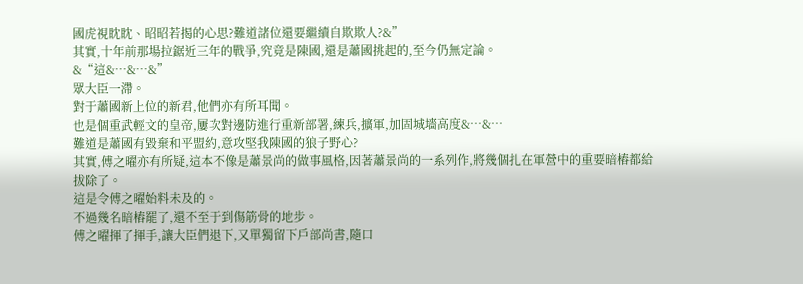國虎視眈眈、昭昭若揭的心思?難道諸位還要繼續自欺欺人?&”
其實,十年前那場拉鋸近三年的戰爭,究竟是陳國,還是蕭國挑起的,至今仍無定論。
&“這&…&…&”
眾大臣一滯。
對于蕭國新上位的新君,他們亦有所耳聞。
也是個重武輕文的皇帝,屢次對邊防進行重新部署,練兵,擴軍,加固城墻高度&…&…
難道是蕭國有毀棄和平盟約,意攻堅我陳國的狼子野心?
其實,傅之曜亦有所疑,這本不像是蕭景尚的做事風格,因著蕭景尚的一系列作,將幾個扎在軍營中的重要暗樁都給拔除了。
這是令傅之曜始料未及的。
不過幾名暗樁罷了,還不至于到傷筋骨的地步。
傅之曜揮了揮手,讓大臣們退下,又單獨留下戶部尚書,隨口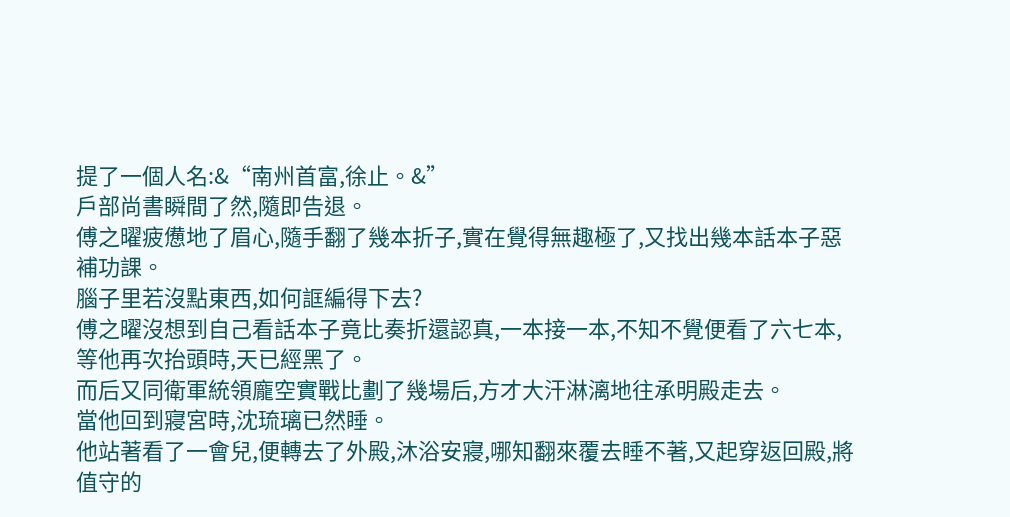提了一個人名:&“南州首富,徐止。&”
戶部尚書瞬間了然,隨即告退。
傅之曜疲憊地了眉心,隨手翻了幾本折子,實在覺得無趣極了,又找出幾本話本子惡補功課。
腦子里若沒點東西,如何誆編得下去?
傅之曜沒想到自己看話本子竟比奏折還認真,一本接一本,不知不覺便看了六七本,等他再次抬頭時,天已經黑了。
而后又同衛軍統領龐空實戰比劃了幾場后,方才大汗淋漓地往承明殿走去。
當他回到寢宮時,沈琉璃已然睡。
他站著看了一會兒,便轉去了外殿,沐浴安寢,哪知翻來覆去睡不著,又起穿返回殿,將值守的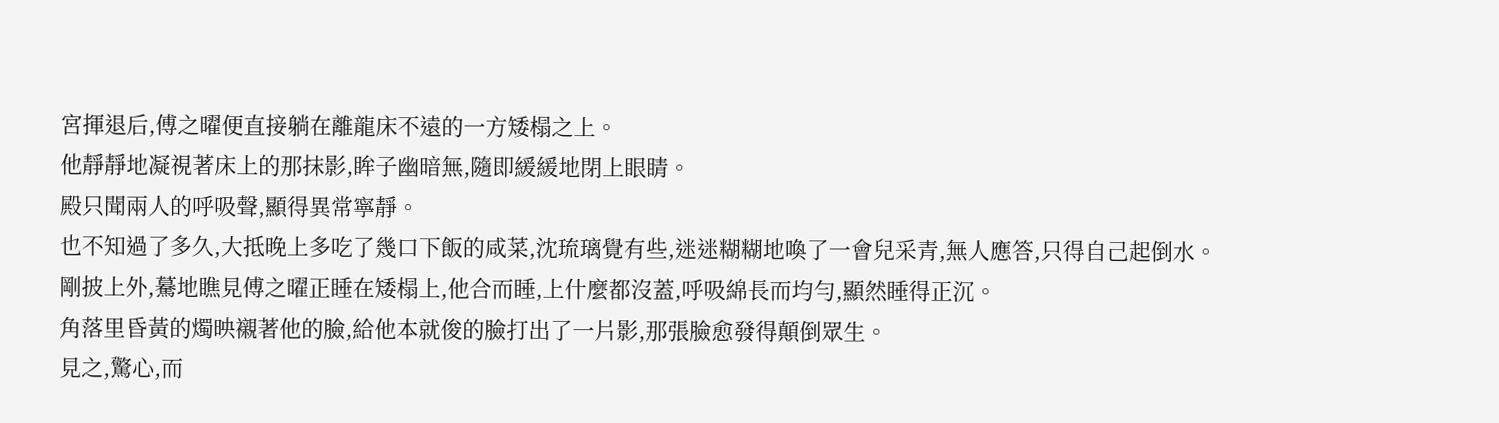宮揮退后,傅之曜便直接躺在離龍床不遠的一方矮榻之上。
他靜靜地凝視著床上的那抹影,眸子幽暗無,隨即緩緩地閉上眼睛。
殿只聞兩人的呼吸聲,顯得異常寧靜。
也不知過了多久,大抵晚上多吃了幾口下飯的咸菜,沈琉璃覺有些,迷迷糊糊地喚了一會兒采青,無人應答,只得自己起倒水。
剛披上外,驀地瞧見傅之曜正睡在矮榻上,他合而睡,上什麼都沒蓋,呼吸綿長而均勻,顯然睡得正沉。
角落里昏黃的燭映襯著他的臉,給他本就俊的臉打出了一片影,那張臉愈發得顛倒眾生。
見之,驚心,而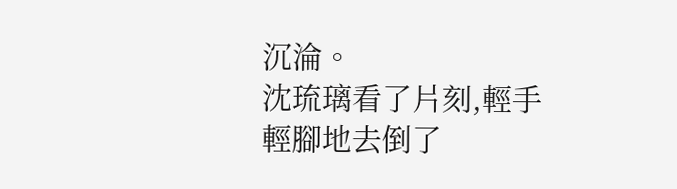沉淪。
沈琉璃看了片刻,輕手輕腳地去倒了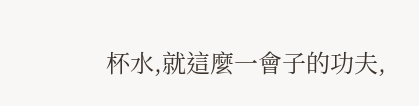杯水,就這麼一會子的功夫,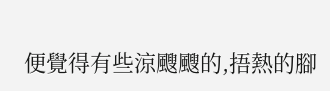便覺得有些涼颼颼的,捂熱的腳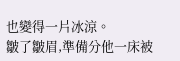也變得一片冰涼。
皺了皺眉,準備分他一床被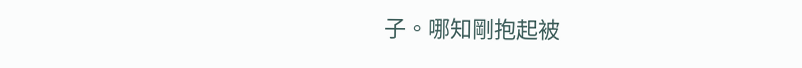子。哪知剛抱起被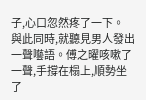子,心口忽然疼了一下。
與此同時,就聽見男人發出一聲囈語。傅之曜咳嗽了一聲,手撐在榻上,順勢坐了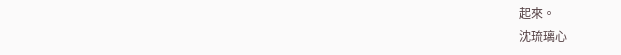起來。
沈琉璃心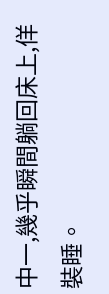中一,幾乎瞬間躺回床上,佯裝睡。